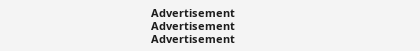Advertisement
Advertisement
Advertisement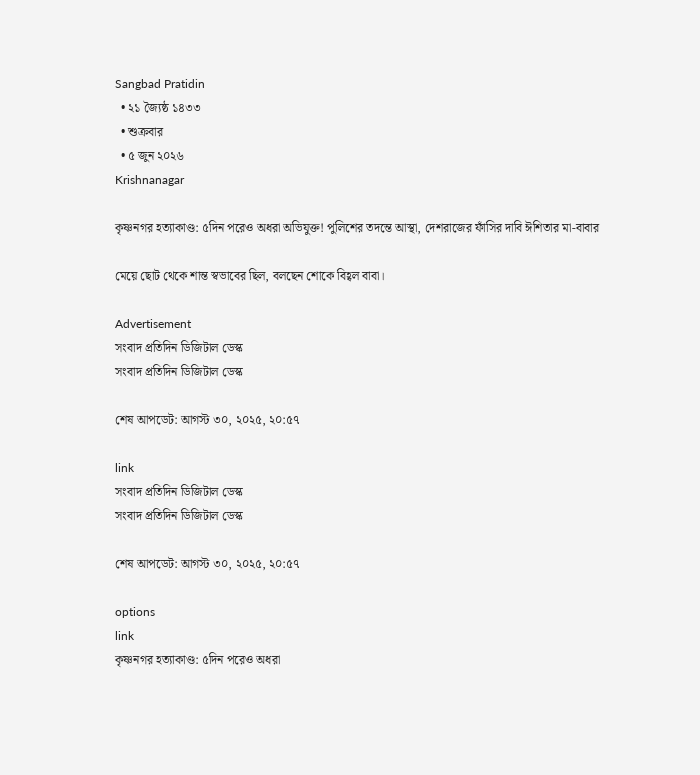Sangbad Pratidin
  • ২১ জ্যৈষ্ঠ ১৪৩৩
  • শুক্রবার
  • ৫ জুন ২০২৬
Krishnanagar

কৃষ্ণনগর হত্যাকাণ্ড: ৫দিন পরেও অধরা অভিযুক্ত! পুলিশের তদন্তে আস্থা, দেশরাজের ফাঁসির দাবি ঈশিতার মা-বাবার

মেয়ে ছোট থেকে শান্ত স্বভাবের ছিল, বলছেন শোকে বিহ্বল বাবা।

Advertisement
সংবাদ প্রতিদিন ডিজিটাল ডেস্ক
সংবাদ প্রতিদিন ডিজিটাল ডেস্ক

শেষ আপডেট: আগস্ট ৩০, ২০২৫, ২০:৫৭

link
সংবাদ প্রতিদিন ডিজিটাল ডেস্ক
সংবাদ প্রতিদিন ডিজিটাল ডেস্ক

শেষ আপডেট: আগস্ট ৩০, ২০২৫, ২০:৫৭

options
link
কৃষ্ণনগর হত্যাকাণ্ড: ৫দিন পরেও অধরা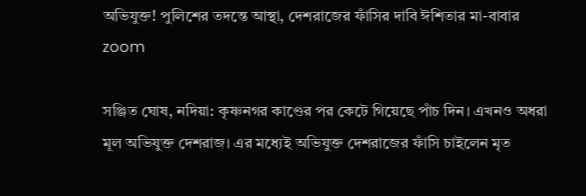অভিযুক্ত! পুলিশের তদন্তে আস্থা, দেশরাজের ফাঁসির দাবি ঈশিতার মা-বাবার zoom

সঞ্জিত ঘোষ, নদিয়া: কৃষ্ণনগর কাণ্ডের পর কেটে গিয়েছে পাঁচ দিন। এখনও অধরা মূল অভিযুক্ত দেশরাজ। এর মধ্যেই অভিযুক্ত দেশরাজের ফাঁসি চাইলেন মৃত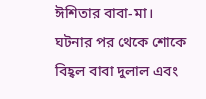ঈশিতার বাবা-মা। ঘটনার পর থেকে শোকে বিহ্বল বাবা দুলাল এবং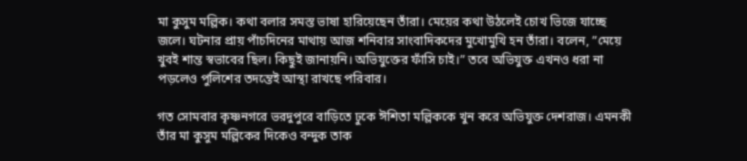মা কুসুম মল্লিক। কথা বলার সমস্ত ভাষা হারিয়েছেন তাঁরা। মেয়ের কথা উঠলেই চোখ ভিজে যাচ্ছে জলে। ঘটনার প্রায় পাঁচদিনের মাথায় আজ শনিবার সাংবাদিকদের মুখোমুখি হন তাঁরা। বলেন, ”মেয়ে খুবই শান্ত স্বভাবের ছিল। কিছুই জানায়নি। অভিযুক্তের ফাঁসি চাই।” তবে অভিযুক্ত এখনও ধরা না পড়লেও পুলিশের তদন্তেই আস্থা রাখছে পরিবার।

গত সোমবার কৃষ্ণনগরে ভরদুপুরে বাড়িতে ঢুকে ঈশিতা মল্লিককে খুন করে অভিযুক্ত দেশরাজ। এমনকী তাঁর মা কুসুম মল্লিকের দিকেও বন্দুক তাক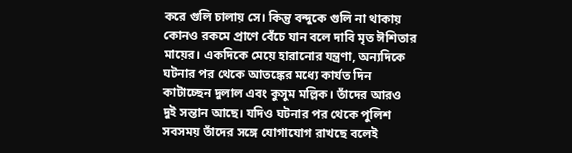করে গুলি চালায় সে। কিন্তু বন্দুকে গুলি না থাকায় কোনও রকমে প্রাণে বেঁচে যান বলে দাবি মৃত ঈশিতার মায়ের। একদিকে মেয়ে হারানোর যন্ত্রণা, অন্যদিকে ঘটনার পর থেকে আতঙ্কের মধ্যে কার্যত দিন কাটাচ্ছেন দুলাল এবং কুসুম মল্লিক। তাঁদের আরও দুই সন্তান আছে। যদিও ঘটনার পর থেকে পুলিশ সবসময় তাঁদের সঙ্গে যোগাযোগ রাখছে বলেই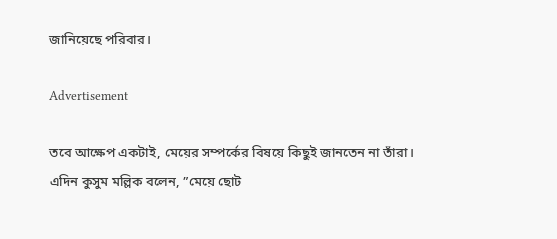জানিয়েছে পরিবার।

Advertisement

তবে আক্ষেপ একটাই, মেয়ের সম্পর্কের বিষয়ে কিছুই জানতেন না তাঁরা। এদিন কুসুম মল্লিক বলেন, ”মেয়ে ছোট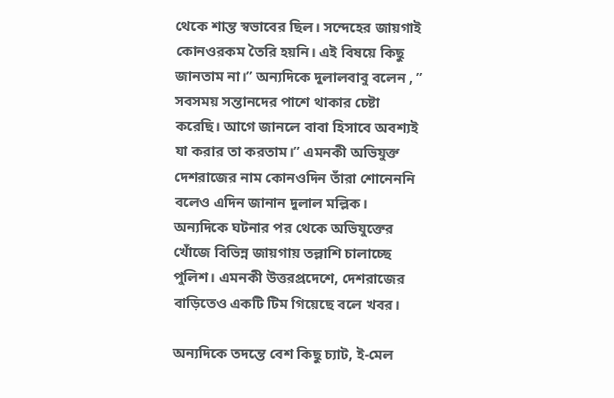থেকে শান্ত স্বভাবের ছিল। সন্দেহের জায়গাই কোনওরকম তৈরি হয়নি। এই বিষয়ে কিছু জানতাম না।” অন্যদিকে দুলালবাবু বলেন , ” সবসময় সন্তানদের পাশে থাকার চেষ্টা করেছি। আগে জানলে বাবা হিসাবে অবশ্যই যা করার তা করতাম।” এমনকী অভিযুক্ত দেশরাজের নাম কোনওদিন তাঁরা শোনেননি বলেও এদিন জানান দুলাল মল্লিক। অন্যদিকে ঘটনার পর থেকে অভিযুক্তের খোঁজে বিভিন্ন জায়গায় তল্লাশি চালাচ্ছে পুলিশ। এমনকী উত্তরপ্রদেশে, দেশরাজের বাড়িতেও একটি টিম গিয়েছে বলে খবর।

অন্যদিকে তদন্তে বেশ কিছু চ্যাট, ই-মেল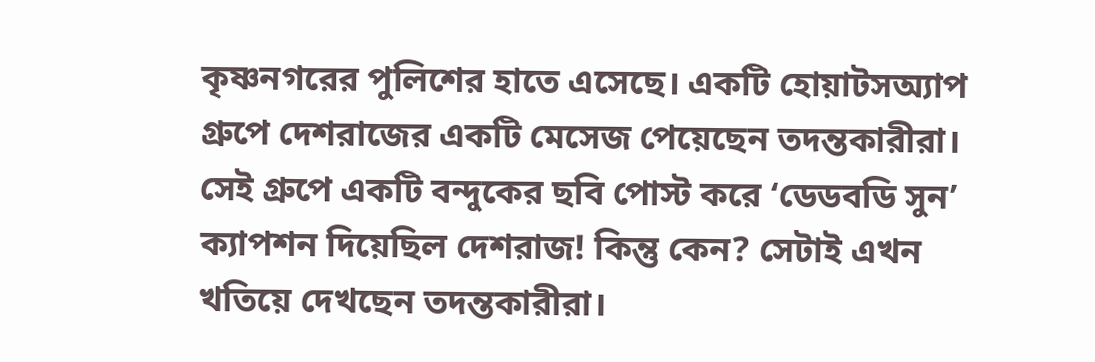কৃষ্ণনগরের পুলিশের হাতে এসেছে। একটি হোয়াটসঅ্যাপ গ্রুপে দেশরাজের একটি মেসেজ পেয়েছেন তদন্তকারীরা। সেই গ্রুপে একটি বন্দুকের ছবি পোস্ট করে ‘ডেডবডি সুন’ ক্যাপশন দিয়েছিল দেশরাজ! কিন্তু কেন? সেটাই এখন খতিয়ে দেখছেন তদন্তকারীরা।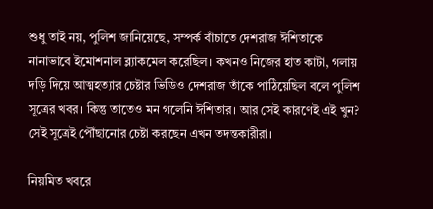শুধু তাই নয়, পুলিশ জানিয়েছে, সম্পর্ক বাঁচাতে দেশরাজ ঈশিতাকে নানাভাবে ইমোশনাল ব্ল্যাকমেল করেছিল। কখনও নিজের হাত কাটা, গলায় দড়ি দিয়ে আত্মহত্যার চেষ্টার ভিডিও দেশরাজ তাঁকে পাঠিয়েছিল বলে পুলিশ সূত্রের খবর। কিন্তু তাতেও মন গলেনি ঈশিতার। আর সেই কারণেই এই খুন? সেই সূত্রেই পৌঁছানোর চেষ্টা করছেন এখন তদন্তকারীরা।

নিয়মিত খবরে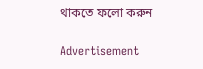থাকতে ফলো করুন

Advertisement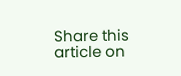Share this article on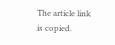The article link is copied.